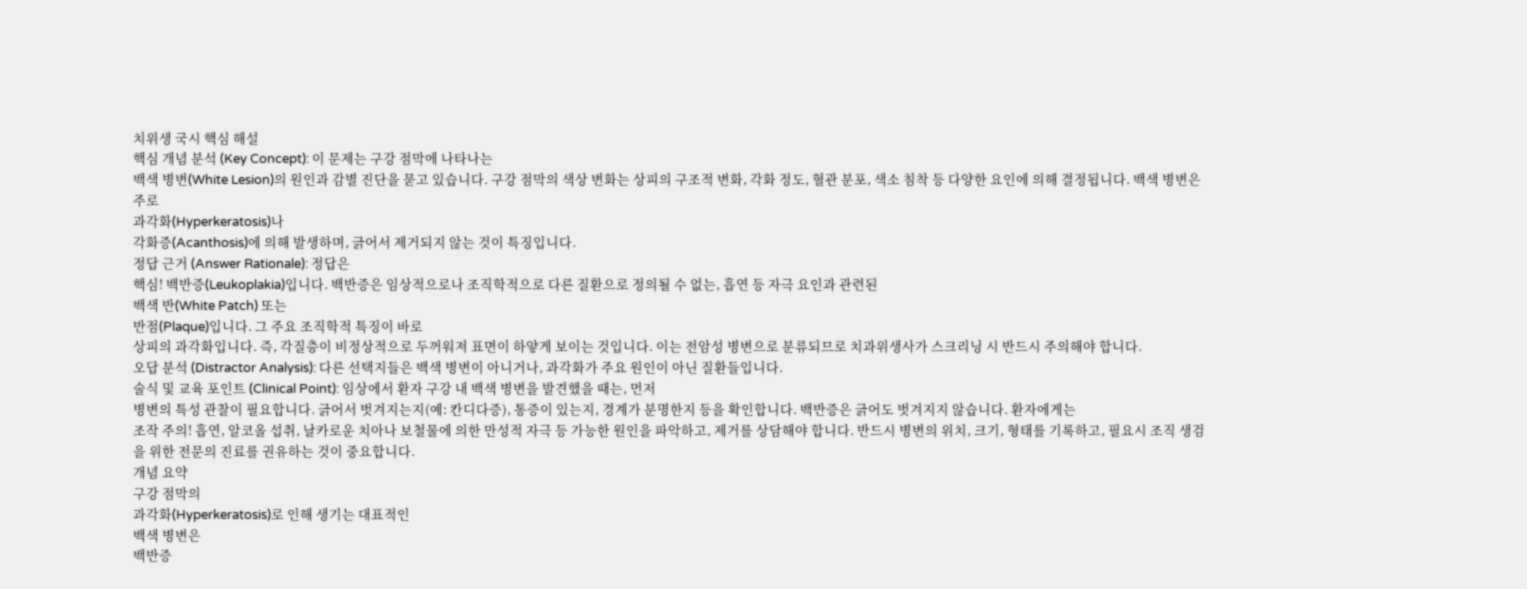치위생 국시 핵심 해설
핵심 개념 분석 (Key Concept): 이 문제는 구강 점막에 나타나는
백색 병변(White Lesion)의 원인과 감별 진단을 묻고 있습니다. 구강 점막의 색상 변화는 상피의 구조적 변화, 각화 정도, 혈관 분포, 색소 침착 등 다양한 요인에 의해 결정됩니다. 백색 병변은 주로
과각화(Hyperkeratosis)나
각화증(Acanthosis)에 의해 발생하며, 긁어서 제거되지 않는 것이 특징입니다.
정답 근거 (Answer Rationale): 정답은
핵심! 백반증(Leukoplakia)입니다. 백반증은 임상적으로나 조직학적으로 다른 질환으로 정의될 수 없는, 흡연 등 자극 요인과 관련된
백색 반(White Patch) 또는
반점(Plaque)입니다. 그 주요 조직학적 특징이 바로
상피의 과각화입니다. 즉, 각질층이 비정상적으로 두꺼워져 표면이 하얗게 보이는 것입니다. 이는 전암성 병변으로 분류되므로 치과위생사가 스크리닝 시 반드시 주의해야 합니다.
오답 분석 (Distractor Analysis): 다른 선택지들은 백색 병변이 아니거나, 과각화가 주요 원인이 아닌 질환들입니다.
술식 및 교육 포인트 (Clinical Point): 임상에서 환자 구강 내 백색 병변을 발견했을 때는, 먼저
병변의 특성 관찰이 필요합니다. 긁어서 벗겨지는지(예: 칸디다증), 통증이 있는지, 경계가 분명한지 등을 확인합니다. 백반증은 긁어도 벗겨지지 않습니다. 환자에게는
조작 주의! 흡연, 알코올 섭취, 날카로운 치아나 보철물에 의한 만성적 자극 등 가능한 원인을 파악하고, 제거를 상담해야 합니다. 반드시 병변의 위치, 크기, 형태를 기록하고, 필요시 조직 생검을 위한 전문의 진료를 권유하는 것이 중요합니다.
개념 요약
구강 점막의
과각화(Hyperkeratosis)로 인해 생기는 대표적인
백색 병변은
백반증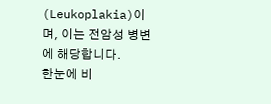(Leukoplakia)이며, 이는 전암성 병변에 해당합니다.
한눈에 비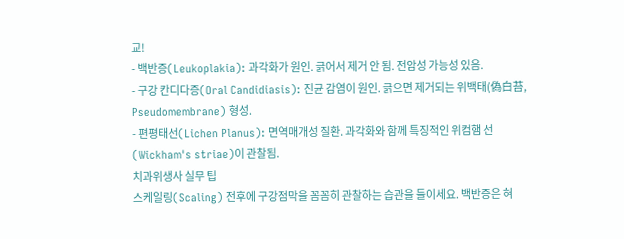교!
- 백반증(Leukoplakia): 과각화가 원인. 긁어서 제거 안 됨. 전암성 가능성 있음.
- 구강 칸디다증(Oral Candidiasis): 진균 감염이 원인. 긁으면 제거되는 위백태(偽白苔, Pseudomembrane) 형성.
- 편평태선(Lichen Planus): 면역매개성 질환. 과각화와 함께 특징적인 위컴햄 선(Wickham's striae)이 관찰됨.
치과위생사 실무 팁
스케일링(Scaling) 전후에 구강점막을 꼼꼼히 관찰하는 습관을 들이세요. 백반증은 혀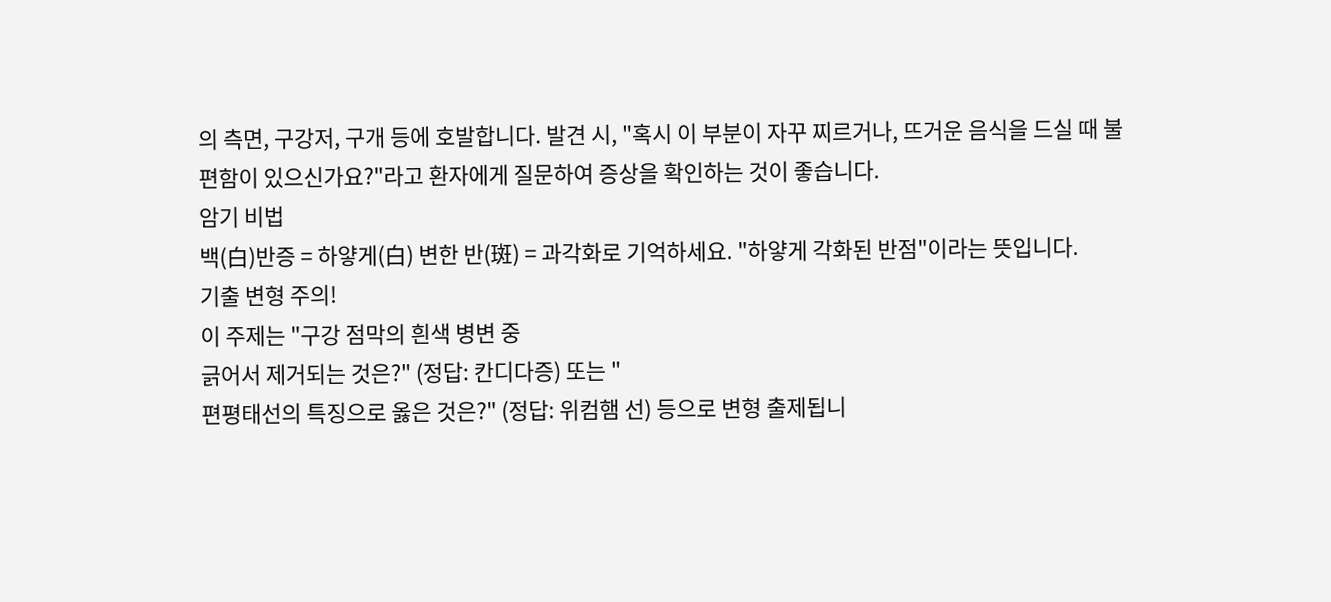의 측면, 구강저, 구개 등에 호발합니다. 발견 시, "혹시 이 부분이 자꾸 찌르거나, 뜨거운 음식을 드실 때 불편함이 있으신가요?"라고 환자에게 질문하여 증상을 확인하는 것이 좋습니다.
암기 비법
백(白)반증 = 하얗게(白) 변한 반(斑) = 과각화로 기억하세요. "하얗게 각화된 반점"이라는 뜻입니다.
기출 변형 주의!
이 주제는 "구강 점막의 흰색 병변 중
긁어서 제거되는 것은?" (정답: 칸디다증) 또는 "
편평태선의 특징으로 옳은 것은?" (정답: 위컴햄 선) 등으로 변형 출제됩니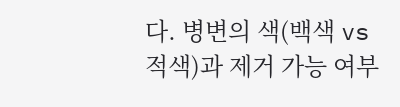다. 병변의 색(백색 vs 적색)과 제거 가능 여부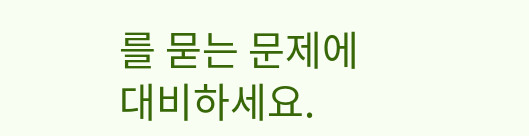를 묻는 문제에 대비하세요.